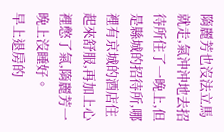隋麗芳也沒法立馬就走,氣沖沖地去招待所住了一晚上,但是縣城的招待所,哪裡有京城的酒店住起來舒服,再加上心裡憋了氣,隋麗芳一晚上沒睡好。
早上退房的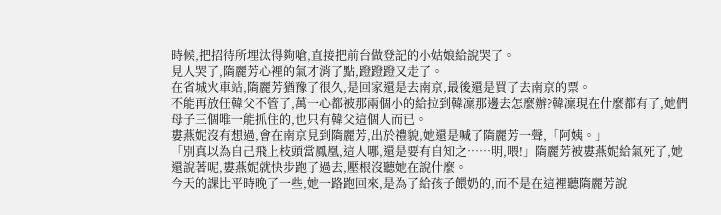時候,把招待所埋汰得夠嗆,直接把前台做登記的小姑娘給說哭了。
見人哭了,隋麗芳心裡的氣才消了點,蹬蹬蹬又走了。
在省城火車站,隋麗芳猶豫了很久,是回家還是去南京,最後還是買了去南京的票。
不能再放任韓父不管了,萬一心都被那兩個小的給拉到韓凜那邊去怎麼辦?韓凜現在什麼都有了,她們母子三個唯一能抓住的,也只有韓父這個人而已。
婁燕妮沒有想過,會在南京見到隋麗芳,出於禮貌,她還是喊了隋麗芳一聲,「阿姨。」
「別真以為自己飛上枝頭當鳳凰,這人哪,還是要有自知之……明,喂!」隋麗芳被婁燕妮給氣死了,她還說著呢,婁燕妮就快步跑了過去,壓根沒聽她在說什麼。
今天的課比平時晚了一些,她一路跑回來,是為了給孩子餵奶的,而不是在這裡聽隋麗芳說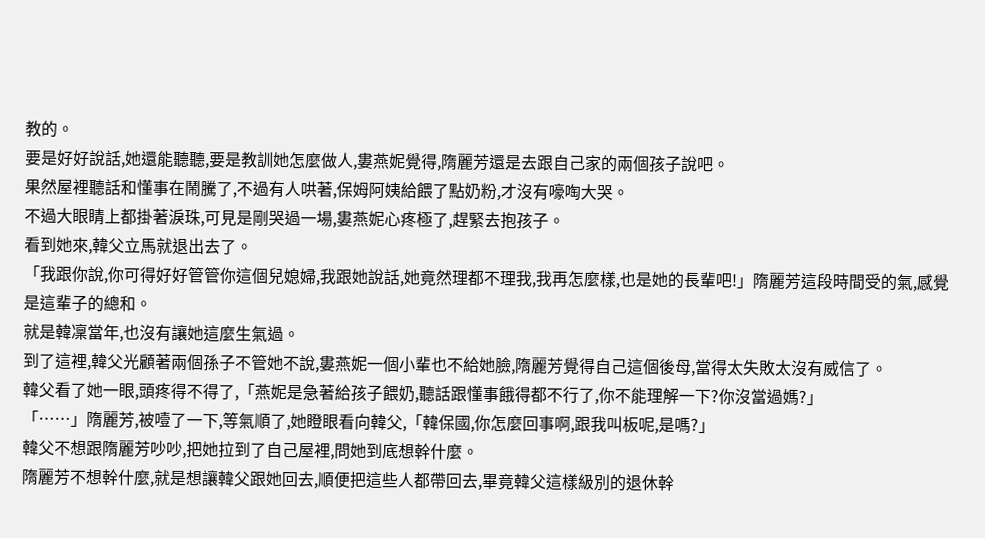教的。
要是好好說話,她還能聽聽,要是教訓她怎麼做人,婁燕妮覺得,隋麗芳還是去跟自己家的兩個孩子說吧。
果然屋裡聽話和懂事在鬧騰了,不過有人哄著,保姆阿姨給餵了點奶粉,才沒有嚎啕大哭。
不過大眼睛上都掛著淚珠,可見是剛哭過一場,婁燕妮心疼極了,趕緊去抱孩子。
看到她來,韓父立馬就退出去了。
「我跟你說,你可得好好管管你這個兒媳婦,我跟她說話,她竟然理都不理我,我再怎麼樣,也是她的長輩吧!」隋麗芳這段時間受的氣,感覺是這輩子的總和。
就是韓凜當年,也沒有讓她這麼生氣過。
到了這裡,韓父光顧著兩個孫子不管她不說,婁燕妮一個小輩也不給她臉,隋麗芳覺得自己這個後母,當得太失敗太沒有威信了。
韓父看了她一眼,頭疼得不得了,「燕妮是急著給孩子餵奶,聽話跟懂事餓得都不行了,你不能理解一下?你沒當過媽?」
「……」隋麗芳,被噎了一下,等氣順了,她瞪眼看向韓父,「韓保國,你怎麼回事啊,跟我叫板呢,是嗎?」
韓父不想跟隋麗芳吵吵,把她拉到了自己屋裡,問她到底想幹什麼。
隋麗芳不想幹什麼,就是想讓韓父跟她回去,順便把這些人都帶回去,畢竟韓父這樣級別的退休幹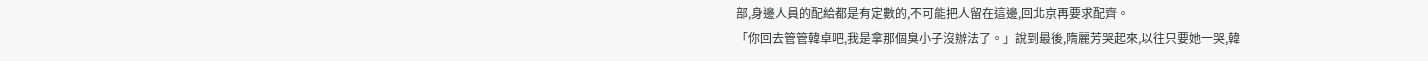部,身邊人員的配給都是有定數的,不可能把人留在這邊,回北京再要求配齊。
「你回去管管韓卓吧,我是拿那個臭小子沒辦法了。」說到最後,隋麗芳哭起來,以往只要她一哭,韓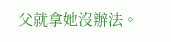父就拿她沒辦法。